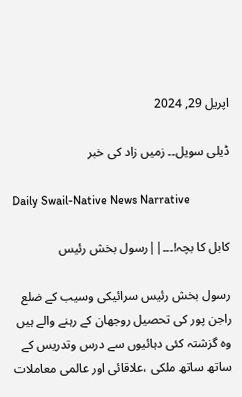اپریل 29, 2024

ڈیلی سویل۔۔ زمیں زاد کی خبر

Daily Swail-Native News Narrative

کابل کا بچہ!۔۔۔||رسول بخش رئیس

رسول بخش رئیس سرائیکی وسیب کے ضلع راجن پور کی تحصیل روجھان کے رہنے والے ہیں وہ گزشتہ کئی دہائیوں سے درس وتدریس کے ساتھ ساتھ ملکی ،علاقائی اور عالمی معاملات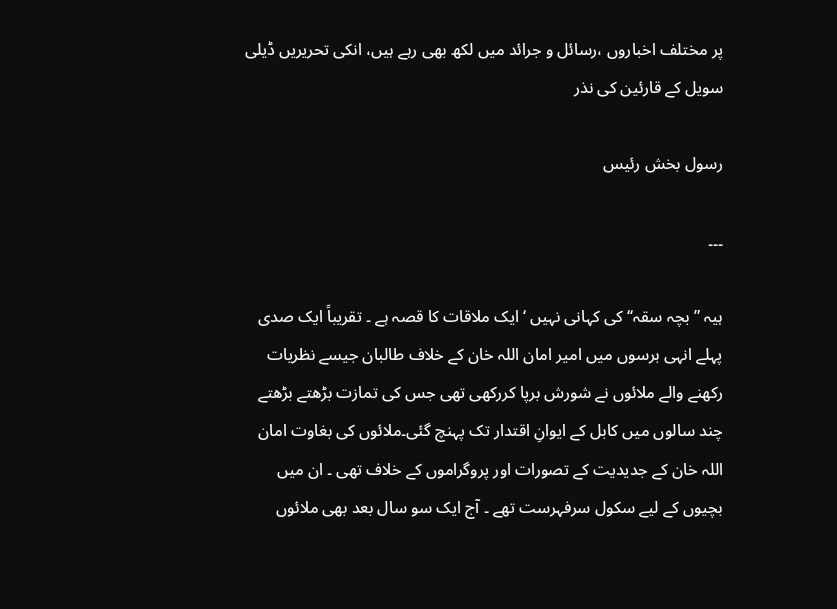پر مختلف اخباروں ،رسائل و جرائد میں لکھ بھی رہے ہیں، انکی تحریریں ڈیلی سویل کے قارئین کی نذر

رسول بخش رئیس

۔۔۔

ہیہ ”بچہ سقہ‘‘ کی کہانی نہیں ‘ ایک ملاقات کا قصہ ہے ۔ تقریباً ایک صدی پہلے انہی برسوں میں امیر امان اللہ خان کے خلاف طالبان جیسے نظریات رکھنے والے ملائوں نے شورش برپا کررکھی تھی جس کی تمازت بڑھتے بڑھتے چند سالوں میں کابل کے ایوانِ اقتدار تک پہنچ گئی۔ملائوں کی بغاوت امان اللہ خان کے جدیدیت کے تصورات اور پروگراموں کے خلاف تھی ۔ ان میں بچیوں کے لیے سکول سرفہرست تھے ۔ آج ایک سو سال بعد بھی ملائوں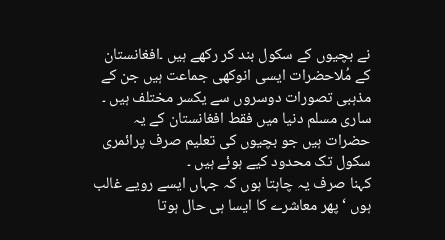نے بچیوں کے سکول بند کر رکھے ہیں ۔افغانستان کے مُلاحضرات ایسی انوکھی جماعت ہیں جن کے مذہبی تصورات دوسروں سے یکسر مختلف ہیں ۔ ساری مسلم دنیا میں فقط افغانستان کے یہ حضرات ہیں جو بچیوں کی تعلیم صرف پرائمری سکول تک محدود کیے ہوئے ہیں ۔
کہنا صرف یہ چاہتا ہوں کہ جہاں ایسے رویے غالب ہوں ‘ پھر معاشرے کا ایسا ہی حال ہوتا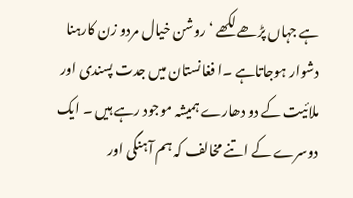ہے جہاں پڑھے لکھے ‘ روشن خیال مردو زن کارہنا دشوار ہوجاتاہے ۔ا فغانستان میں جدت پسندی اور ملائیت کے دو دھارے ہمیشہ موجود رہے ہیں ۔ ایک دوسرے کے اتنے مخالف کہ ہم آہنگی اور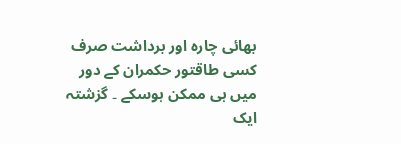بھائی چارہ اور برداشت صرف کسی طاقتور حکمران کے دور میں ہی ممکن ہوسکے ۔ گزشتہ ایک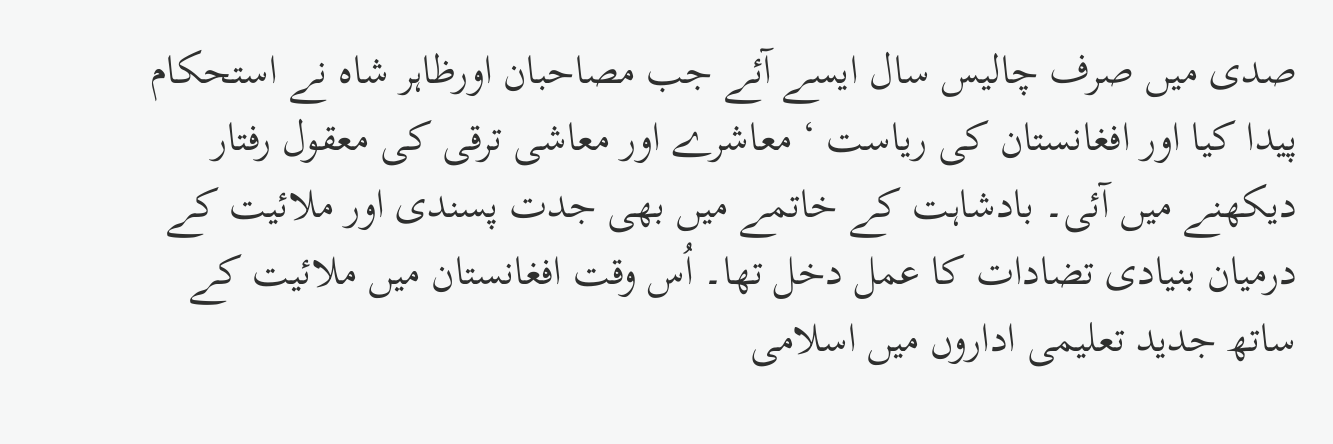صدی میں صرف چالیس سال ایسے آئے جب مصاحبان اورظاہر شاہ نے استحکام پیدا کیا اور افغانستان کی ریاست ‘ معاشرے اور معاشی ترقی کی معقول رفتار دیکھنے میں آئی۔ بادشاہت کے خاتمے میں بھی جدت پسندی اور ملائیت کے درمیان بنیادی تضادات کا عمل دخل تھا۔ اُس وقت افغانستان میں ملائیت کے ساتھ جدید تعلیمی اداروں میں اسلامی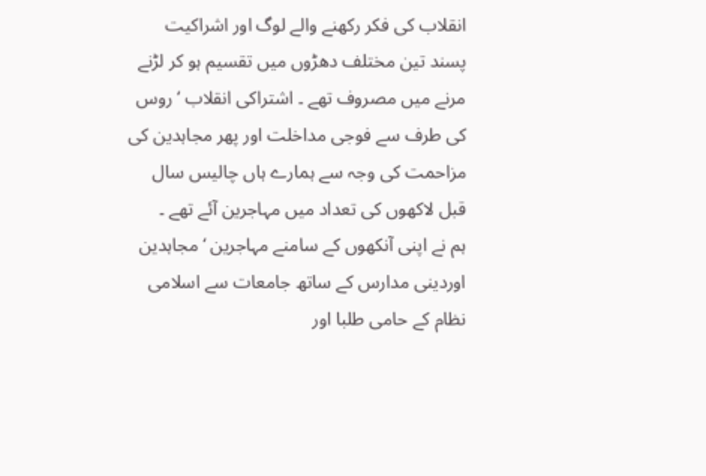انقلاب کی فکر رکھنے والے لوگ اور اشراکیت پسند تین مختلف دھڑوں میں تقسیم ہو کر لڑنے مرنے میں مصروف تھے ۔ اشتراکی انقلاب ‘ روس کی طرف سے فوجی مداخلت اور پھر مجاہدین کی مزاحمت کی وجہ سے ہمارے ہاں چالیس سال قبل لاکھوں کی تعداد میں مہاجرین آئے تھے ۔
ہم نے اپنی آنکھوں کے سامنے مہاجرین ‘ مجاہدین اوردینی مدارس کے ساتھ جامعات سے اسلامی نظام کے حامی طلبا اور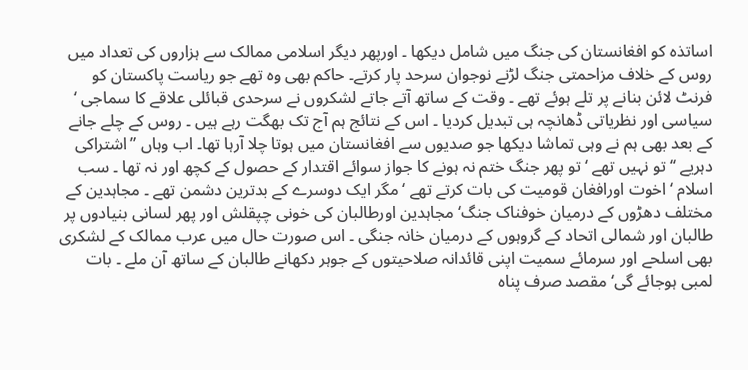اساتذہ کو افغانستان کی جنگ میں شامل دیکھا ۔ اورپھر دیگر اسلامی ممالک سے ہزاروں کی تعداد میں روس کے خلاف مزاحمتی جنگ لڑنے نوجوان سرحد پار کرتے۔ حاکم بھی وہ تھے جو ریاست پاکستان کو فرنٹ لائن بنانے پر تلے ہوئے تھے ۔ وقت کے ساتھ آتے جاتے لشکروں نے سرحدی قبائلی علاقے کا سماجی ‘ سیاسی اور نظریاتی ڈھانچہ ہی تبدیل کردیا ۔ اس کے نتائج ہم آج تک بھگت رہے ہیں ۔ روس کے چلے جانے کے بعد بھی ہم نے وہی تماشا دیکھا جو صدیوں سے افغانستان میں ہوتا چلا آرہا تھا۔ اب وہاں ”اشتراکی دہریے ‘‘ تو نہیں تھے ‘ تو پھر جنگ ختم نہ ہونے کا جواز سوائے اقتدار کے حصول کے کچھ اور نہ تھا ۔ سب اسلام ‘ اخوت اورافغان قومیت کی بات کرتے تھے ‘ مگر ایک دوسرے کے بدترین دشمن تھے ۔ مجاہدین کے مختلف دھڑوں کے درمیان خوفناک جنگ‘ مجاہدین اورطالبان کی خونی چپقلش اور پھر لسانی بنیادوں پر طالبان اور شمالی اتحاد کے گروہوں کے درمیان خانہ جنگی ۔ اس صورت حال میں عرب ممالک کے لشکری بھی اسلحے اور سرمائے سمیت اپنی قائدانہ صلاحیتوں کے جوہر دکھانے طالبان کے ساتھ آن ملے ۔ بات لمبی ہوجائے گی‘ مقصد صرف پناہ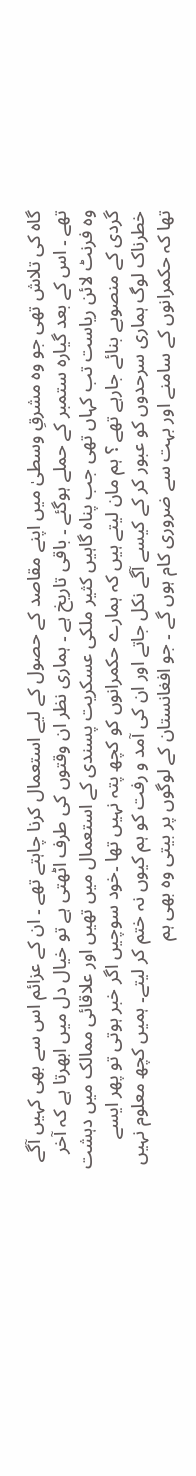گاہ کی تلاش تھی جو وہ مشرقِ وسطیٰ میں اپنے مقاصد کے حصول کے لیے استعمال کرنا چاہتے تھے ۔ ان کے عزائم اس سے بھی کہیں آگے تھے ۔ اس کے بعد گیارہ ستمبر کے حملے ہوگئے ۔ باقی تاریخ ہے ۔ ہماری نظر ان وقتوں کی طرف اٹھتی ہے تو خیال دل میں ابھرتا ہے کہ آخر وہ فرنٹ لائن ریاست تب کہاں تھی جب پناہ گاہیں کثیر ملکی عسکریت پسندی کے استعمال میں تھیں اور علاقائی ممالک میں دہشت گردی کے منصوبے بنائے جارہے تھے ؟ ہم مان لیتے ہیں کہ ہمارے حکمرانوں کو کچھ پتہ نہیں تھا ۔خود سوچیں اگر خبر ہوتی تو پھر ایسے خطرناک لوگ ہماری سرحدوں کو عبور کر کے کیسے آگے نکل جاتے اور ان کی آمد و رفت کو ہم کیوں نہ ختم کر لیتے۔ ہمیں کچھ معلوم نہیں تھا کہ حکمرانوں کے سامنے اور بہت سے ضروری کام ہوں گے ۔ جو افغانستان کے لوگوں پر بیتی وہ بھی ہم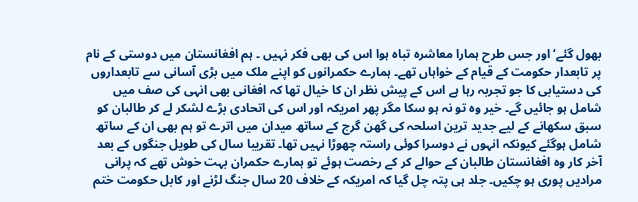بھول گئے‘ اور جس طرح ہمارا معاشرہ تباہ ہوا اس کی بھی فکر نہیں ۔ ہم افغانستان میں دوستی کے نام پر تابعدار حکومت کے قیام کے خواہاں تھے۔ ہمارے حکمرانوں کو اپنے ملک میں بڑی آسانی سے تابعداروں کی دستیابی کا جو تجربہ رہا ہے اس کے پیش نظر ان کا خیال تھا کہ افغانی بھی انہی کی صف میں شامل ہو جائیں گے۔ خیر وہ تو نہ ہو سکا مگر پھر امریکہ اور اس کی اتحادی بڑے لشکر لے کر طالبان کو سبق سکھانے کے لیے جدید ترین اسلحہ کی گھن گرج کے ساتھ میدان میں اترے تو ہم بھی ان کے ساتھ شامل ہوگئے کیونکہ انہوں نے دوسرا کوئی راستہ چھوڑا نہیں تھا۔ تقریبا سال کی طویل جنگوں کے بعد آخر کار وہ افغانستان طالبان کے حوالے کر کے رخصت ہوئے تو ہمارے حکمران بہت خوش تھے کہ پرانی مرادیں پوری ہو چکیں۔ جلد ہی پتہ چل گیا کہ امریکہ کے خلاف 20 سال جنگ لڑنے اور کابل حکومت ختم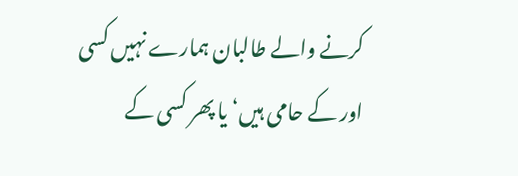کرنے والے طالبان ہمارے نہیں کسی اور کے حامی ہیں‘ یا پھر کسی کے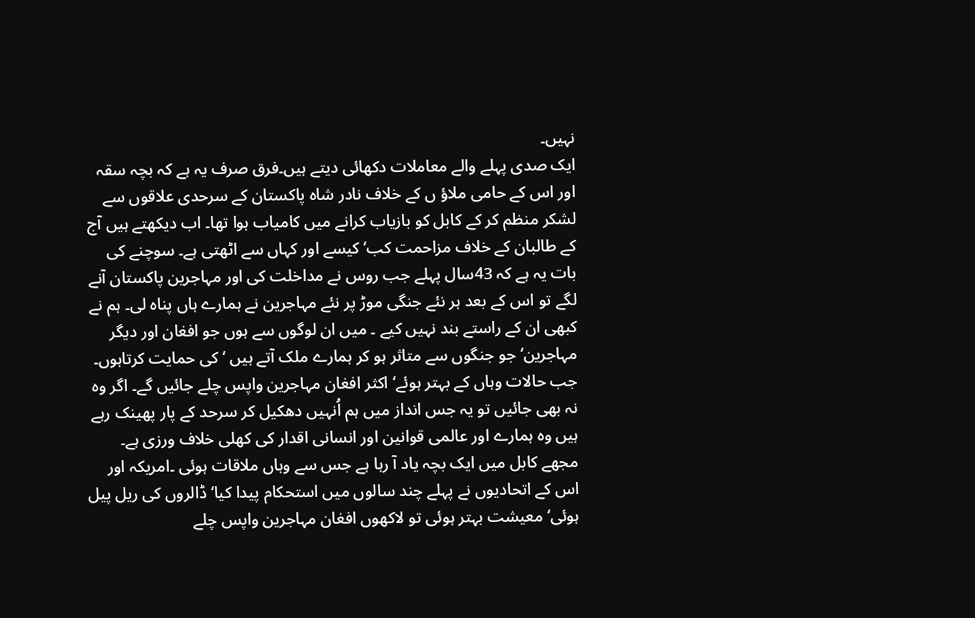نہیں۔
ایک صدی پہلے والے معاملات دکھائی دیتے ہیں۔فرق صرف یہ ہے کہ بچہ سقہ اور اس کے حامی ملاؤ ں کے خلاف نادر شاہ پاکستان کے سرحدی علاقوں سے لشکر منظم کر کے کابل کو بازیاب کرانے میں کامیاب ہوا تھا۔ اب دیکھتے ہیں آج کے طالبان کے خلاف مزاحمت کب‘ کیسے اور کہاں سے اٹھتی ہے۔ سوچنے کی بات یہ ہے کہ 43سال پہلے جب روس نے مداخلت کی اور مہاجرین پاکستان آنے لگے تو اس کے بعد ہر نئے جنگی موڑ پر نئے مہاجرین نے ہمارے ہاں پناہ لی۔ ہم نے کبھی ان کے راستے بند نہیں کیے ۔ میں ان لوگوں سے ہوں جو افغان اور دیگر مہاجرین‘ جو جنگوں سے متاثر ہو کر ہمارے ملک آتے ہیں ‘ کی حمایت کرتاہوں۔ جب حالات وہاں کے بہتر ہوئے‘ اکثر افغان مہاجرین واپس چلے جائیں گے۔ اگر وہ نہ بھی جائیں تو یہ جس انداز میں ہم اُنہیں دھکیل کر سرحد کے پار پھینک رہے ہیں وہ ہمارے اور عالمی قوانین اور انسانی اقدار کی کھلی خلاف ورزی ہے۔ مجھے کابل میں ایک بچہ یاد آ رہا ہے جس سے وہاں ملاقات ہوئی ۔امریکہ اور اس کے اتحادیوں نے پہلے چند سالوں میں استحکام پیدا کیا‘ ڈالروں کی ریل پیل ہوئی‘ معیشت بہتر ہوئی تو لاکھوں افغان مہاجرین واپس چلے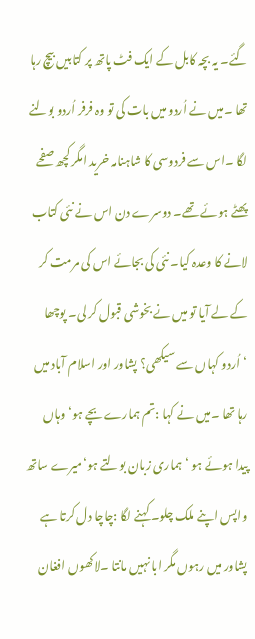گئے۔ یہ بچہ کابل کے ایک فٹ پاتھ پر کتابیں بیچ رہا تھا ۔میں نے اُردو میں بات کی تو وہ فرفر اُردو بولنے لگا ۔اس سے فردوسی کا شاہنامہ خرید امگر کچھ صفحے پھٹے ہوئے تھے۔ دوسرے دن اس نے نئی کتاب لانے کا وعدہ کیا۔ نئی کی بجائے اس کی مرمت کر کے لے آیا تو میں نے بخوشی قبول کر لی۔ پوچھا ‘اُردو کہاں سے سیکھی؟ پشاور اور اسلام آباد میں رہا تھا ۔میں نے کہا :تم ہمارے بچے ہو‘ وہاں پیدا ہوئے ہو ‘ہماری زبان بولتے ہو‘میرے ساتھ واپس اپنے ملک چلو۔ کہنے لگا :چاچا دل کرتا ہے پشاور میں رہوں مگر ابا نہیں مانتا ۔لاکھوں افغان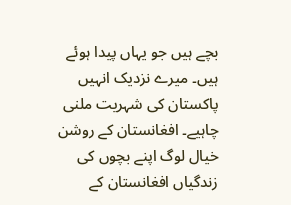بچے ہیں جو یہاں پیدا ہوئے ہیں۔ میرے نزدیک انہیں پاکستان کی شہریت ملنی چاہیے۔ افغانستان کے روشن خیال لوگ اپنے بچوں کی زندگیاں افغانستان کے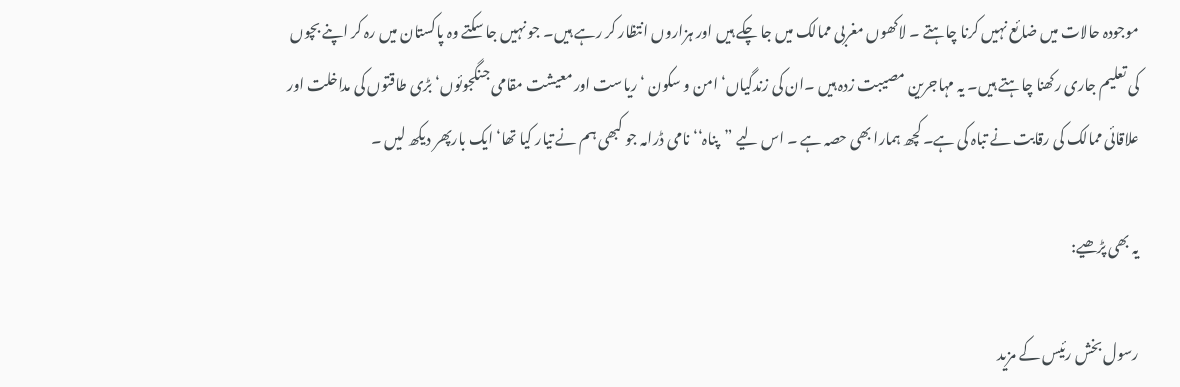موجودہ حالات میں ضائع نہیں کرنا چاہتے ۔ لاکھوں مغربی ممالک میں جا چکے ہیں اور ہزاروں انتظار کر رہے ہیں۔ جو نہیں جا سکتے وہ پاکستان میں رہ کر اپنے بچوں کی تعلیم جاری رکھنا چاہتے ہیں۔ یہ مہاجرین مصیبت زدہ ہیں ۔ان کی زندگیاں‘ امن و سکون ‘ریاست اور معیشت مقامی جنگجوئوں‘ بڑی طاقتوں کی مداخلت اور علاقائی ممالک کی رقابت نے تباہ کی ہے۔ کچھ ہمارا بھی حصہ ہے ۔ اس لیے ”پناہ‘‘ نامی ڈرامہ جو کبھی ہم نے تیار کیا تھا‘ ایک بارپھر دیکھ لیں ۔

یہ بھی پڑھیے:

رسول بخش رئیس کے مزید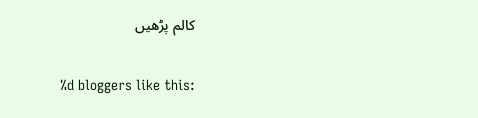کالم پڑھیں

%d bloggers like this: